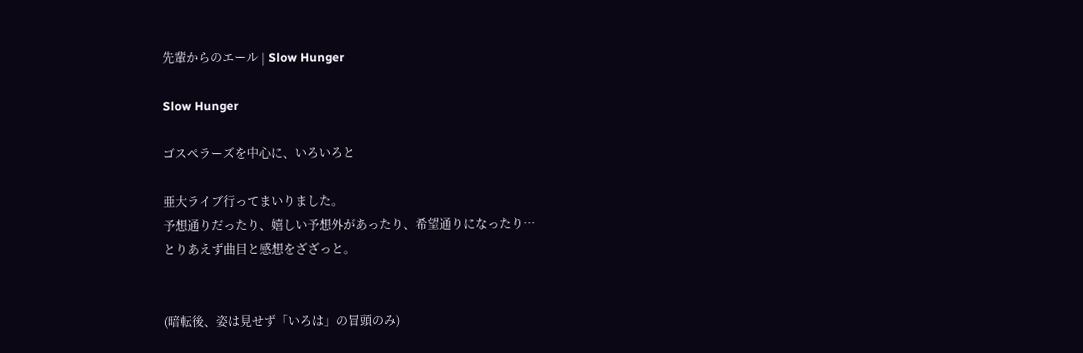先輩からのエール | Slow Hunger

Slow Hunger

ゴスペラーズを中心に、いろいろと

亜大ライブ行ってまいりました。
予想通りだったり、嬉しい予想外があったり、希望通りになったり…
とりあえず曲目と感想をざざっと。


(暗転後、姿は見せず「いろは」の冒頭のみ)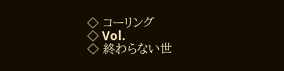◇ コーリング
◇ Vol.
◇ 終わらない世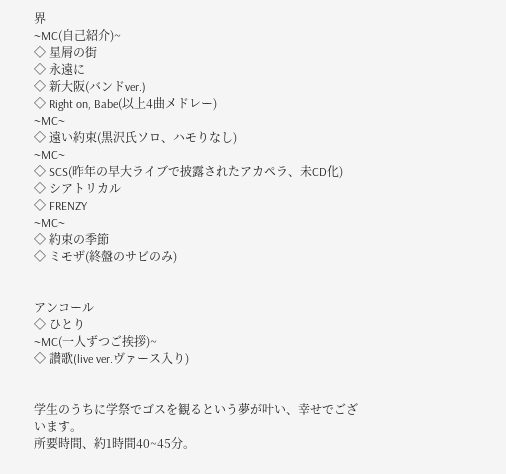界
~MC(自己紹介)~
◇ 星屑の街
◇ 永遠に
◇ 新大阪(バンドver.)
◇ Right on, Babe(以上4曲メドレー)
~MC~
◇ 遠い約束(黒沢氏ソロ、ハモりなし)
~MC~
◇ SCS(昨年の早大ライブで披露されたアカペラ、未CD化)
◇ シアトリカル
◇ FRENZY
~MC~
◇ 約束の季節
◇ ミモザ(終盤のサビのみ)


アンコール
◇ ひとり
~MC(一人ずつご挨拶)~
◇ 讃歌(live ver.ヴァース入り)


学生のうちに学祭でゴスを観るという夢が叶い、幸せでございます。
所要時間、約1時間40~45分。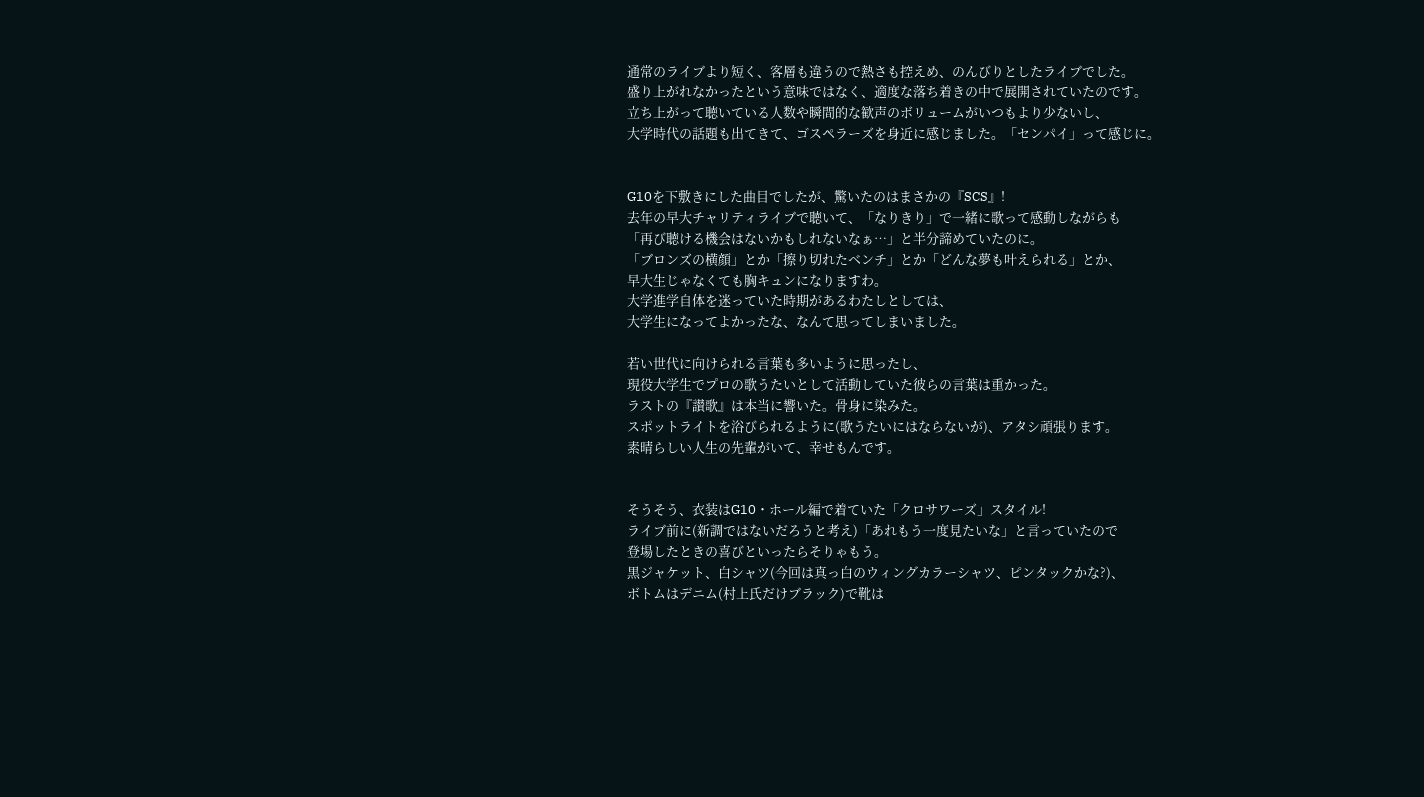通常のライブより短く、客層も違うので熱さも控えめ、のんびりとしたライブでした。
盛り上がれなかったという意味ではなく、適度な落ち着きの中で展開されていたのです。
立ち上がって聴いている人数や瞬間的な歓声のボリュームがいつもより少ないし、
大学時代の話題も出てきて、ゴスペラーズを身近に感じました。「センパイ」って感じに。


G10を下敷きにした曲目でしたが、驚いたのはまさかの『SCS』!
去年の早大チャリティライブで聴いて、「なりきり」で一緒に歌って感動しながらも
「再び聴ける機会はないかもしれないなぁ…」と半分諦めていたのに。
「ブロンズの横顔」とか「擦り切れたベンチ」とか「どんな夢も叶えられる」とか、
早大生じゃなくても胸キュンになりますわ。
大学進学自体を迷っていた時期があるわたしとしては、
大学生になってよかったな、なんて思ってしまいました。

若い世代に向けられる言葉も多いように思ったし、
現役大学生でプロの歌うたいとして活動していた彼らの言葉は重かった。
ラストの『讃歌』は本当に響いた。骨身に染みた。
スポットライトを浴びられるように(歌うたいにはならないが)、アタシ頑張ります。
素晴らしい人生の先輩がいて、幸せもんです。


そうそう、衣装はG10・ホール編で着ていた「クロサワーズ」スタイル!
ライブ前に(新調ではないだろうと考え)「あれもう一度見たいな」と言っていたので
登場したときの喜びといったらそりゃもう。
黒ジャケット、白シャツ(今回は真っ白のウィングカラーシャツ、ピンタックかな?)、
ボトムはデニム(村上氏だけブラック)で靴は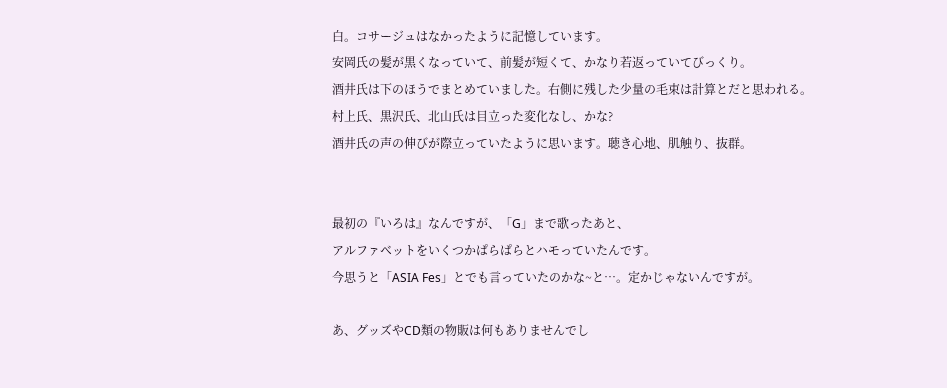白。コサージュはなかったように記憶しています。
安岡氏の髪が黒くなっていて、前髪が短くて、かなり若返っていてびっくり。
酒井氏は下のほうでまとめていました。右側に残した少量の毛束は計算とだと思われる。
村上氏、黒沢氏、北山氏は目立った変化なし、かな?
酒井氏の声の伸びが際立っていたように思います。聴き心地、肌触り、抜群。


最初の『いろは』なんですが、「G」まで歌ったあと、
アルファベットをいくつかぱらぱらとハモっていたんです。
今思うと「ASIA Fes」とでも言っていたのかな~と…。定かじゃないんですが。

あ、グッズやCD類の物販は何もありませんでし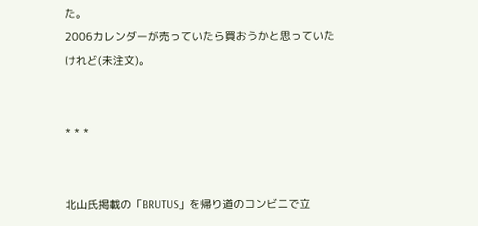た。
2006カレンダーが売っていたら買おうかと思っていたけれど(未注文)。


* * *


北山氏掲載の「BRUTUS」を帰り道のコンビニで立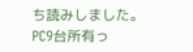ち読みしました。
PC9台所有っ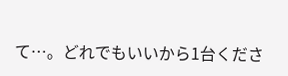て…。どれでもいいから1台くださ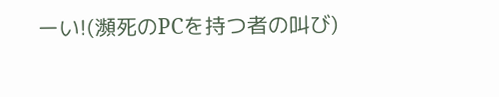ーい!(瀕死のPCを持つ者の叫び)